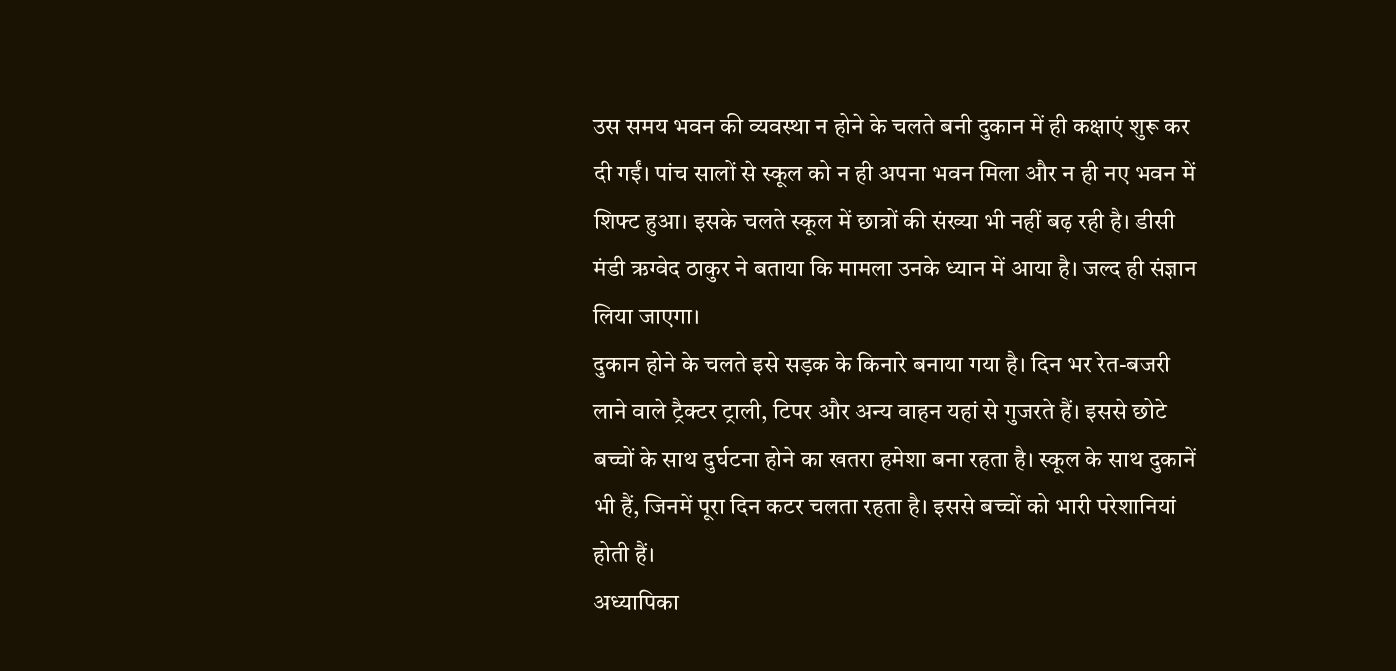उस समय भवन की व्यवस्था न होने के चलते बनी दुकान में ही कक्षाएं शुरू कर दी गईं। पांच सालों से स्कूल को न ही अपना भवन मिला और न ही नए भवन में शिफ्ट हुआ। इसके चलते स्कूल में छात्रों की संख्या भी नहीं बढ़ रही है। डीसी मंडी ऋग्वेद ठाकुर ने बताया कि मामला उनके ध्यान में आया है। जल्द ही संज्ञान लिया जाएगा।
दुकान होने के चलते इसे सड़क के किनारे बनाया गया है। दिन भर रेत-बजरी लाने वाले ट्रैक्टर ट्राली, टिपर और अन्य वाहन यहां से गुजरते हैं। इससे छोटे बच्चों के साथ दुर्घटना होने का खतरा हमेशा बना रहता है। स्कूल के साथ दुकानें भी हैं, जिनमें पूरा दिन कटर चलता रहता है। इससे बच्चों को भारी परेशानियां होती हैं।
अध्यापिका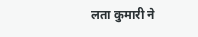लता कुमारी ने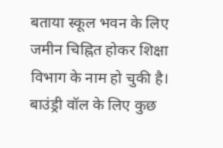बताया स्कूल भवन के लिए जमीन चिह्नित होकर शिक्षा विभाग के नाम हो चुकी है। बाउंड्री वॉल के लिए कुछ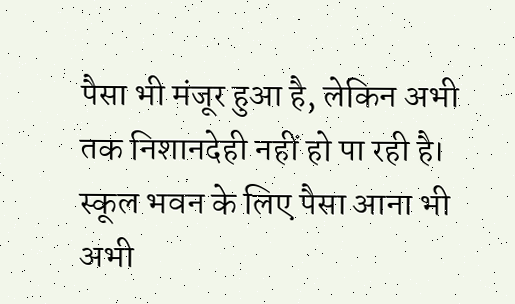पैसा भी मंजूर हुआ है, लेकिन अभी तक निशानदेही नहीं हो पा रही है। स्कूल भवन के लिए पैसा आना भी अभी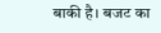बाकी है। बजट का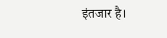इंतजार है।